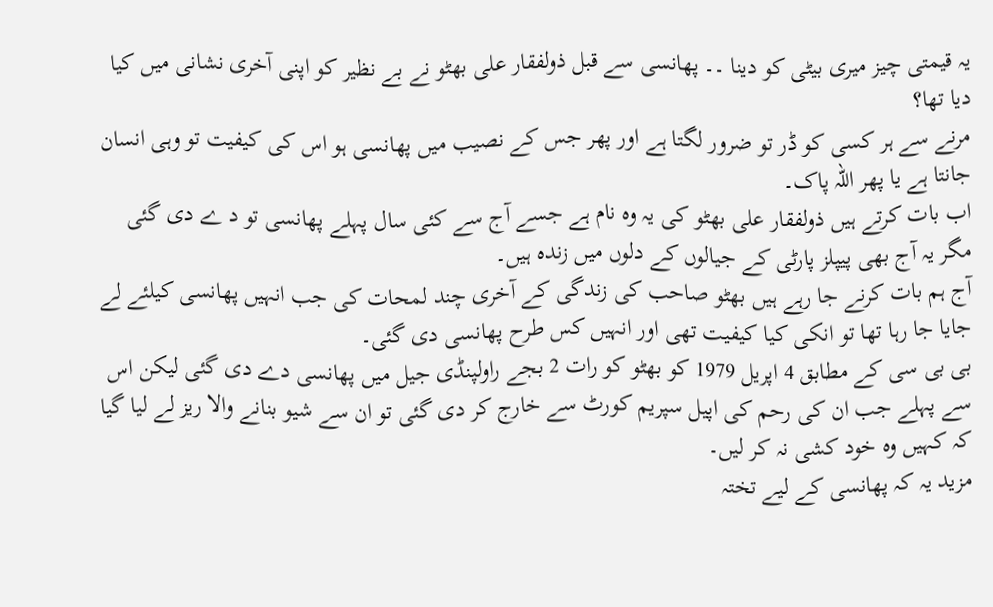یہ قیمتی چیز میری بیٹی کو دینا ۔۔ پھانسی سے قبل ذولفقار علی بھٹو نے بے نظیر کو اپنی آخری نشانی میں کیا دیا تھا؟
مرنے سے ہر کسی کو ڈر تو ضرور لگتا ہے اور پھر جس کے نصیب میں پھانسی ہو اس کی کیفیت تو وہی انسان جانتا ہے یا پھر اللہ پاک۔
اب بات کرتے ہیں ذولفقار علی بھٹو کی یہ وہ نام ہے جسے آج سے کئی سال پہلے پھانسی تو د ے دی گئی مگر یہ آج بھی پیپلز پارٹی کے جیالوں کے دلوں میں زندہ ہیں۔
آج ہم بات کرنے جا رہے ہیں بھٹو صاحب کی زندگی کے آخری چند لمحات کی جب انہیں پھانسی کیلئے لے جایا جا رہا تھا تو انکی کیا کیفیت تھی اور انہیں کس طرح پھانسی دی گئی۔
بی بی سی کے مطابق 4 اپریل 1979 کو بھٹو کو رات 2 بجے راولپنڈی جیل میں پھانسی دے دی گئی لیکن اس سے پہلے جب ان کی رحم کی اپیل سپریم کورٹ سے خارج کر دی گئی تو ان سے شیو بنانے والا ریز لے لیا گیا کہ کہیں وہ خود کشی نہ کر لیں۔
مزید یہ کہ پھانسی کے لیے تختہ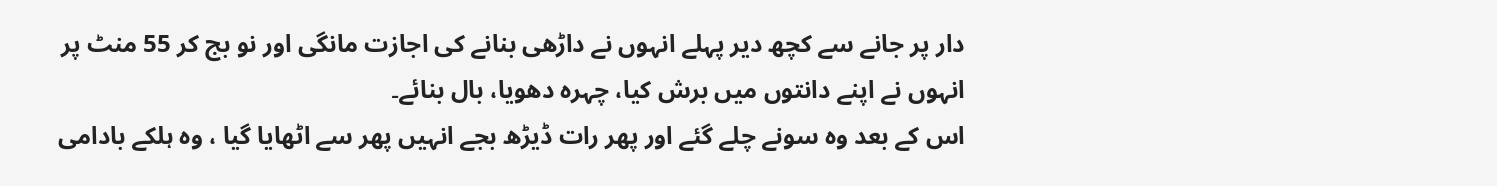دار پر جانے سے کچھ دیر پہلے انہوں نے داڑھی بنانے کی اجازت مانگی اور نو بج کر 55 منٹ پر انہوں نے اپنے دانتوں میں برش کیا، چہرہ دھویا، بال بنائے۔
اس کے بعد وہ سونے چلے گئے اور پھر رات ڈیڑھ بجے انہیں پھر سے اٹھایا گیا ، وہ ہلکے بادامی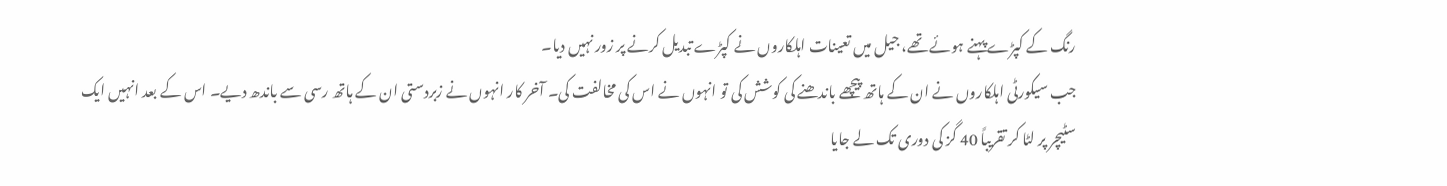رنگ کے کپڑے پہنے ہوئے تھے، جیل میں تعینات اہلکاروں نے کپڑے تبدیل کرنے پر زور نہیں دیا۔
جب سیکورٹی اہلکاروں نے ان کے ہاتھ پیچھے باندھنے کی کوشش کی تو انہوں نے اس کی مخالفت کی۔ آخر کار انہوں نے زبردستی ان کے ہاتھ رسی سے باندھ دیے۔ اس کے بعد انہیں ایک سٹیچر پر لٹا کر تقریباً 40 گز کی دوری تک لے جایا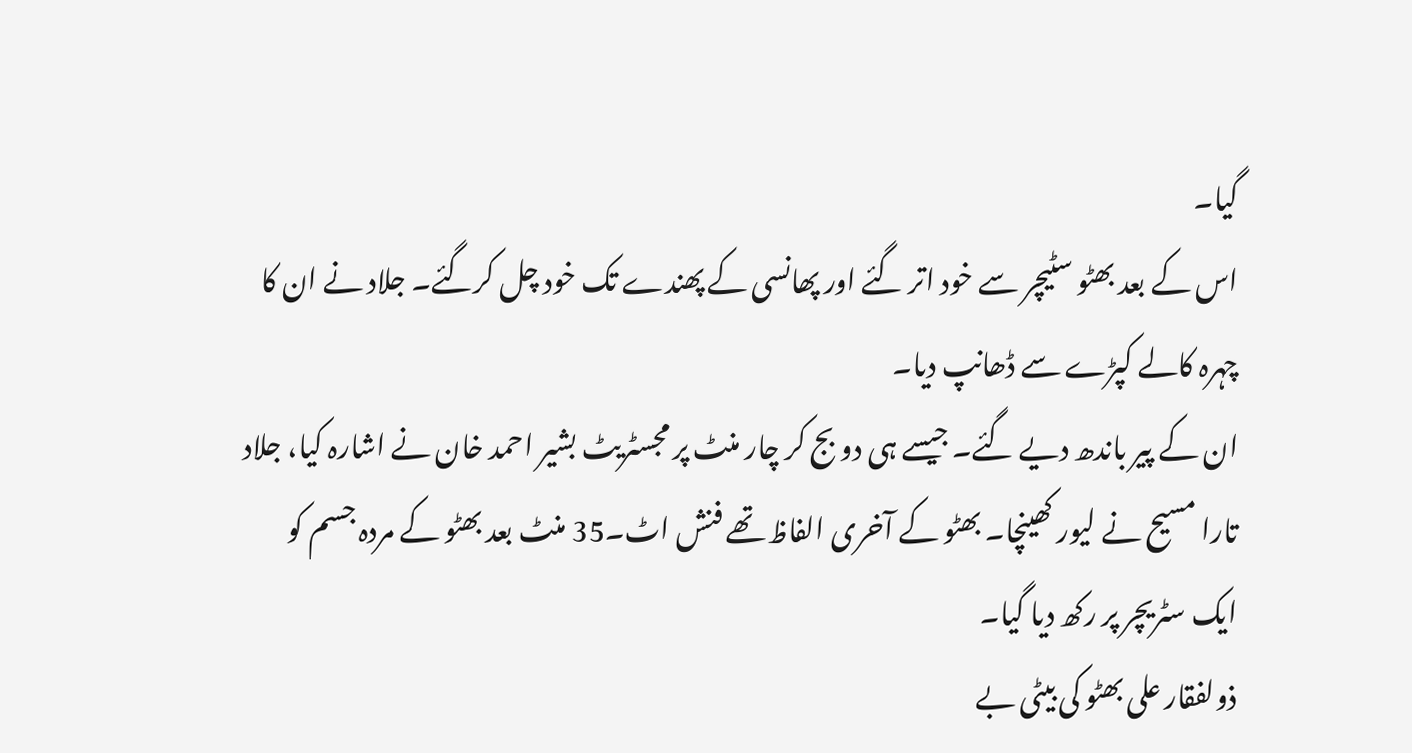گیا۔
اس کے بعد بھٹو سٹیچر سے خود اتر گئے اور پھانسی کے پھندے تک خود چل کرگئے۔ جلاد نے ان کا چہرہ کالے کپڑے سے ڈھانپ دیا۔
ان کے پیر باندھ دیے گئے۔ جیسے ہی دو بج کر چار منٹ پر مجسٹریٹ بشیر احمد خان نے اشارہ کیا، جلاد تارا مسیح نے لیور کھینچا۔ بھٹو کے آخری الفاظ تھے فنش اٹ۔35 منٹ بعد بھٹو کے مردہ جسم کو ایک سٹریچر پر رکھ دیا گیا۔
ذولفقار علی بھٹو کی بیٹی بے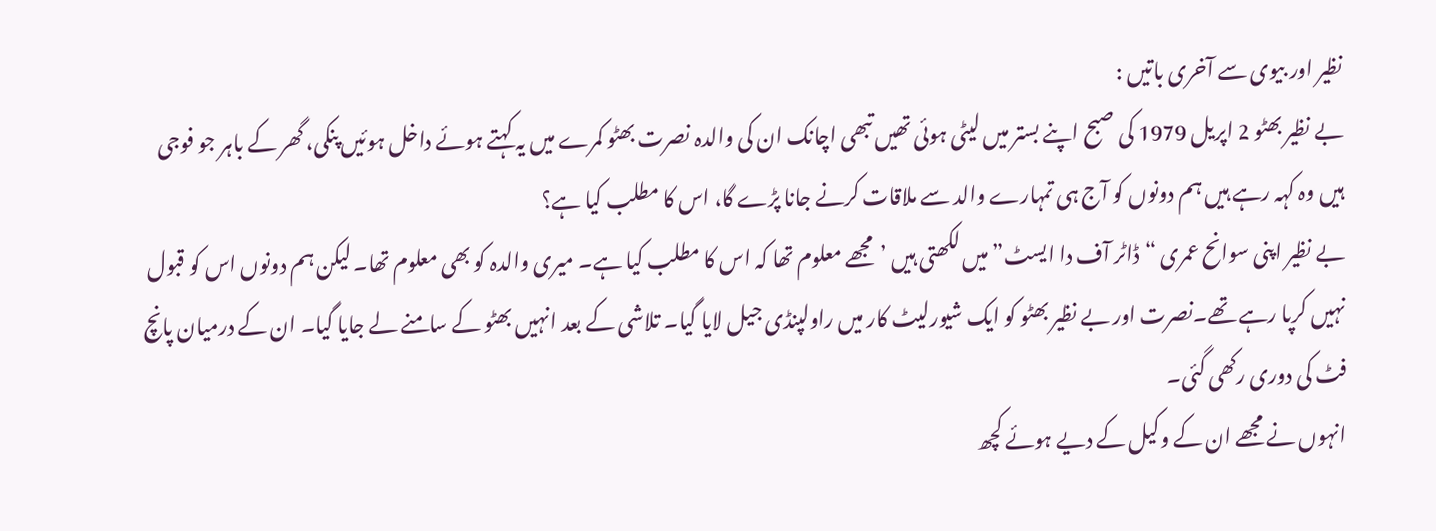نظیر اور بیوی سے آخری باتیں :
بے نظیر بھٹو 2 اپریل 1979 کی صبح اپنے بستر میں لیٹی ہوئی تھیں تبھی اچانک ان کی والدہ نصرت بھٹو کمرے میں یہ کہتے ہوئے داخل ہوئیں پنکی، گھر کے باہر جو فوجی ہیں وہ کہہ رہے ہیں ہم دونوں کو آج ہی تمہارے والد سے ملاقات کرنے جانا پڑے گا، اس کا مطلب کیا ہے؟
بے نظیر اپنی سوانح عمری “ڈاٹر آف دا ایسٹ” میں لکھتی ہیں ’مجھے معلوم تھا کہ اس کا مطلب کیا ہے۔ میری والدہ کو بھی معلوم تھا۔ لیکن ہم دونوں اس کو قبول نہیں کرپا رہے تھے۔نصرت اور بے نظیر بھٹو کو ایک شیورلیٹ کار میں راولپنڈی جیل لایا گیا۔ تلاشی کے بعد انہیں بھٹو کے سامنے لے جایا گیا۔ ان کے درمیان پانچ فٹ کی دوری رکھی گئی۔
انہوں نے مجھے ان کے وکیل کے دیے ہوئے کچھ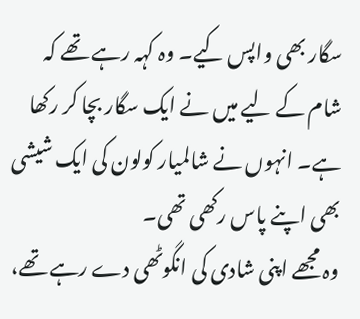سگار بھی واپس کیے۔ وہ کہہ رہے تھے کہ شام کے لیے میں نے ایک سگار بچا کر رکھا ہے۔ انہوں نے شالمیار کولون کی ایک شیشی بھی اپنے پاس رکھی تھی۔
وہ مجھے اپنی شادی کی انگوٹھی دے رہے تھے،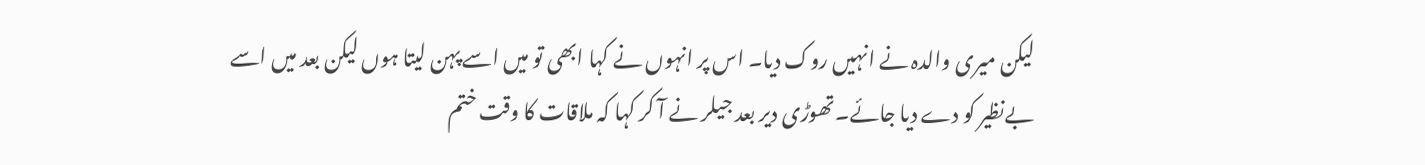لیکن میری والدہ نے انہیں روک دیا۔ اس پر انہوں نے کہا ابھی تو میں اسے پہن لیتا ہوں لیکن بعد میں اسے بےنظیر کو دے دیا جائے۔تھوڑی دیر بعد جیلر نے آ کر کہا کہ ملاقات کا وقت ختم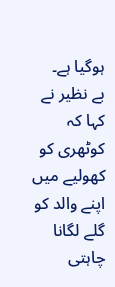ہوگیا ہے۔
بے نظیر نے کہا کہ کوٹھری کو کھولیے میں اپنے والد کو گلے لگانا چاہتی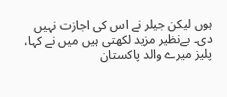ہوں لیکن جیلر نے اس کی اجازت نہیں دی۔ بےنظیر مزید لکھتی ہیں میں نے کہا، پلیز میرے والد پاکستان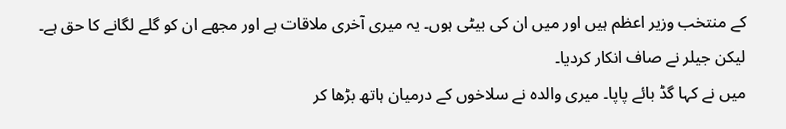کے منتخب وزیر اعظم ہیں اور میں ان کی بیٹی ہوں۔ یہ میری آخری ملاقات ہے اور مجھے ان کو گلے لگانے کا حق ہے۔ لیکن جیلر نے صاف انکار کردیا۔
میں نے کہا گڈ بائے پاپا۔ میری والدہ نے سلاخوں کے درمیان ہاتھ بڑھا کر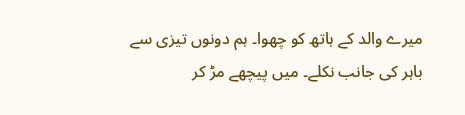میرے والد کے ہاتھ کو چھوا۔ ہم دونوں تیزی سے باہر کی جانب نکلے۔ میں پیچھے مڑ کر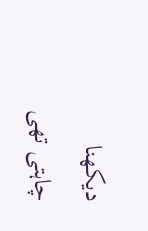دیکھنا چاہتی تھی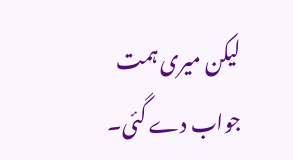لیکن میری ہمت جواب دے گئی۔